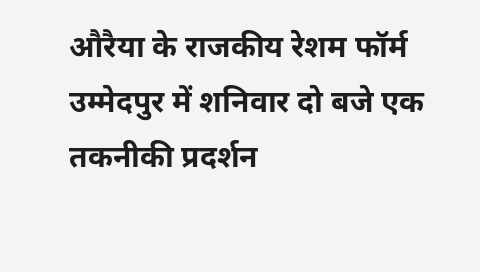औरैया के राजकीय रेशम फॉर्म उम्मेदपुर में शनिवार दो बजे एक तकनीकी प्रदर्शन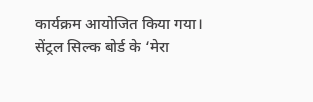कार्यक्रम आयोजित किया गया। सेंट्रल सिल्क बोर्ड के ‘मेरा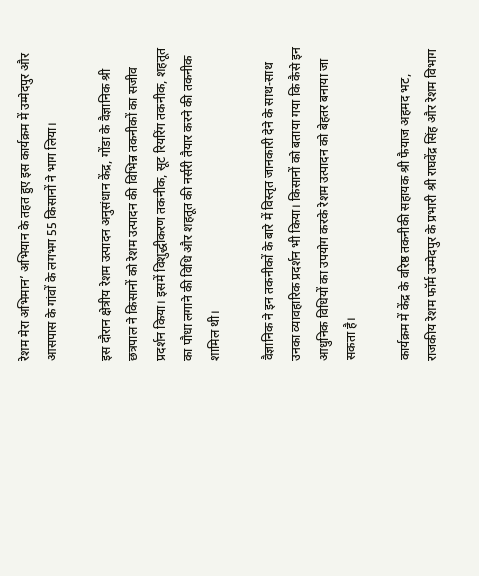रेशम मेरा अभिमान’ अभियान के तहत हुए इस कार्यक्रम में उम्मेदपुर और आसपास के गांवों के लगभग 55 किसानों ने भाग लिया।

इस दौरान क्षेत्रीय रेशम उत्पादन अनुसंधान केंद्र, गोंडा के वैज्ञानिक श्री छत्रपाल ने किसानों को रेशम उत्पादन की विभिन्न तकनीकों का सजीव प्रदर्शन किया। इसमें विशुद्धीकरण तकनीक, सूट रियरिंग तकनीक, शहतूत का पौधा लगाने की विधि और शहतूत की नर्सरी तैयार करने की तकनीक शामिल थी।

वैज्ञानिक ने इन तकनीकों के बारे में विस्तृत जानकारी देने के साथ-साथ उनका व्यावहारिक प्रदर्शन भी किया। किसानों को बताया गया कि कैसे इन आधुनिक विधियों का उपयोग करके रेशम उत्पादन को बेहतर बनाया जा सकता है।

कार्यक्रम में केंद्र के वरिष्ठ तकनीकी सहायक श्री फैयाज अहमद भट, राजकीय रेशम फॉर्म उम्मेदपुर के प्रभारी श्री राघवेंद्र सिंह और रेशम विभाग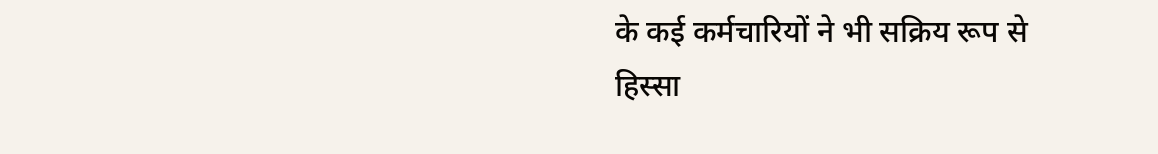के कई कर्मचारियों ने भी सक्रिय रूप से हिस्सा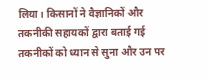लिया। किसानों ने वैज्ञानिकों और तकनीकी सहायकों द्वारा बताई गई तकनीकों को ध्यान से सुना और उन पर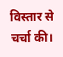विस्तार से चर्चा की।